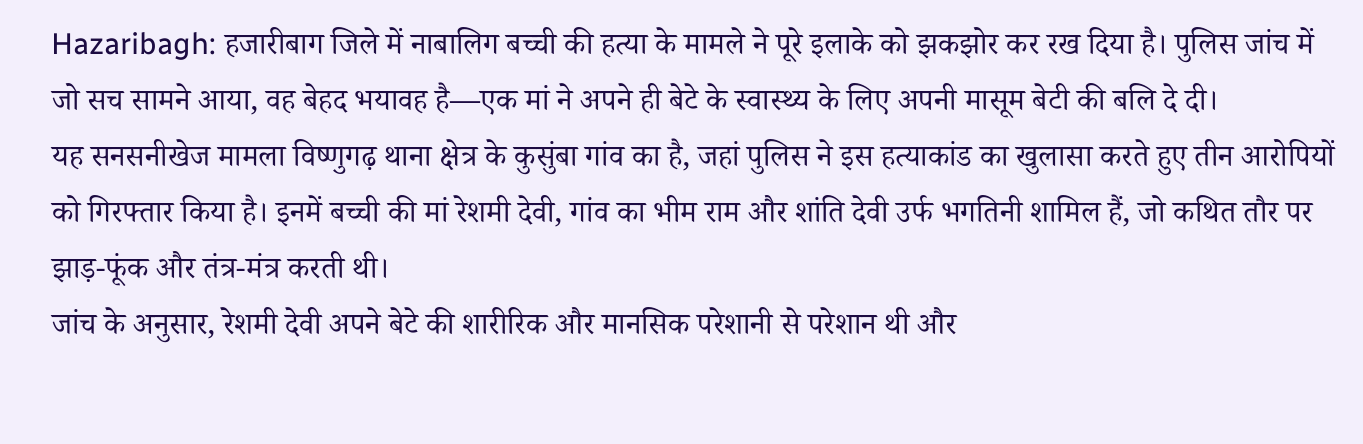Hazaribagh: हजारीबाग जिले में नाबालिग बच्ची की हत्या के मामले ने पूरे इलाके को झकझोर कर रख दिया है। पुलिस जांच में जो सच सामने आया, वह बेहद भयावह है—एक मां ने अपने ही बेटे के स्वास्थ्य के लिए अपनी मासूम बेटी की बलि दे दी।
यह सनसनीखेज मामला विष्णुगढ़ थाना क्षेत्र के कुसुंबा गांव का है, जहां पुलिस ने इस हत्याकांड का खुलासा करते हुए तीन आरोपियों को गिरफ्तार किया है। इनमें बच्ची की मां रेशमी देवी, गांव का भीम राम और शांति देवी उर्फ भगतिनी शामिल हैं, जो कथित तौर पर झाड़-फूंक और तंत्र-मंत्र करती थी।
जांच के अनुसार, रेशमी देवी अपने बेटे की शारीरिक और मानसिक परेशानी से परेशान थी और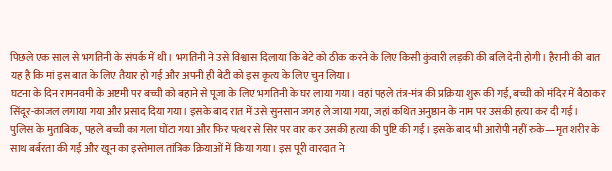पिछले एक साल से भगतिनी के संपर्क में थी। भगतिनी ने उसे विश्वास दिलाया कि बेटे को ठीक करने के लिए किसी कुंवारी लड़की की बलि देनी होगी। हैरानी की बात यह है कि मां इस बात के लिए तैयार हो गई और अपनी ही बेटी को इस कृत्य के लिए चुन लिया।
घटना के दिन रामनवमी के अष्टमी पर बच्ची को बहाने से पूजा के लिए भगतिनी के घर लाया गया। वहां पहले तंत्र-मंत्र की प्रक्रिया शुरू की गई, बच्ची को मंदिर में बैठाकर सिंदूर-काजल लगाया गया और प्रसाद दिया गया। इसके बाद रात में उसे सुनसान जगह ले जाया गया, जहां कथित अनुष्ठान के नाम पर उसकी हत्या कर दी गई।
पुलिस के मुताबिक, पहले बच्ची का गला घोंटा गया और फिर पत्थर से सिर पर वार कर उसकी हत्या की पुष्टि की गई। इसके बाद भी आरोपी नहीं रुके—मृत शरीर के साथ बर्बरता की गई और खून का इस्तेमाल तांत्रिक क्रियाओं में किया गया। इस पूरी वारदात ने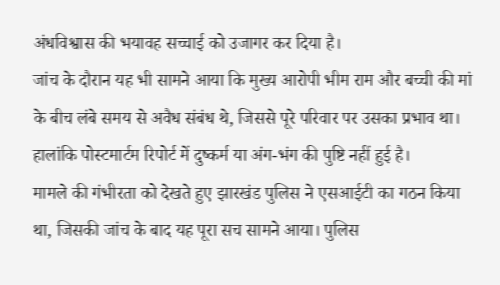अंधविश्वास की भयावह सच्चाई को उजागर कर दिया है।
जांच के दौरान यह भी सामने आया कि मुख्य आरोपी भीम राम और बच्ची की मां के बीच लंबे समय से अवैध संबंध थे, जिससे पूरे परिवार पर उसका प्रभाव था। हालांकि पोस्टमार्टम रिपोर्ट में दुष्कर्म या अंग-भंग की पुष्टि नहीं हुई है।
मामले की गंभीरता को देखते हुए झारखंड पुलिस ने एसआईटी का गठन किया था, जिसकी जांच के बाद यह पूरा सच सामने आया। पुलिस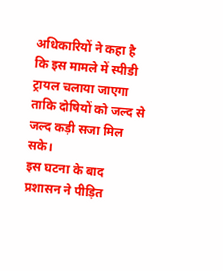अधिकारियों ने कहा है कि इस मामले में स्पीडी ट्रायल चलाया जाएगा ताकि दोषियों को जल्द से जल्द कड़ी सजा मिल सके।
इस घटना के बाद प्रशासन ने पीड़ित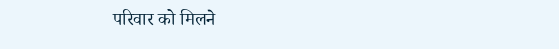परिवार को मिलने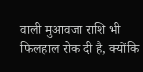वाली मुआवजा राशि भी फिलहाल रोक दी है, क्योंकि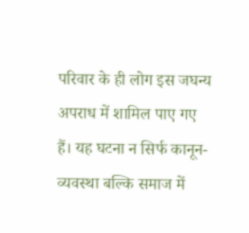परिवार के ही लोग इस जघन्य अपराध में शामिल पाए गए हैं। यह घटना न सिर्फ कानून-व्यवस्था बल्कि समाज में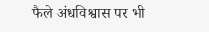फैले अंधविश्वास पर भी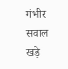गंभीर सवाल खड़े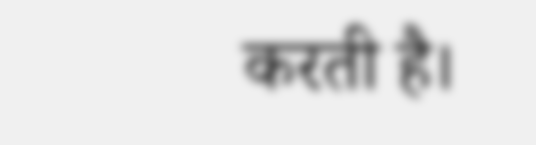करती है।